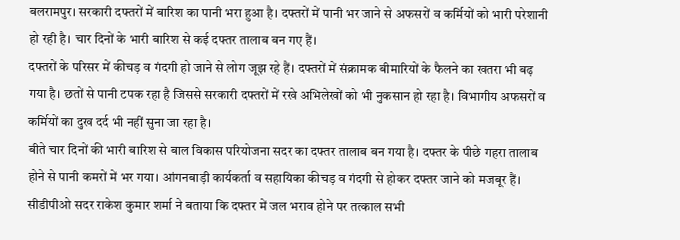बलरामपुर। सरकारी दफ्तरों में बारिश का पानी भरा हुआ है। दफ्तरों में पानी भर जाने से अफसरों व कर्मियों को भारी परेशानी हो रही है। चार दिनों के भारी बारिश से कई दफ्तर तालाब बन गए हैं।
दफ्तरों के परिसर में कीचड़ व गंदगी हो जाने से लोग जूझ रहे हैं। दफ्तरों में संक्रामक बीमारियों के फैलने का खतरा भी बढ़ गया है। छतों से पानी टपक रहा है जिससे सरकारी दफ्तरों में रखे अभिलेखों को भी नुकसान हो रहा है। विभागीय अफसरों व कर्मियों का दुख दर्द भी नहीं सुना जा रहा है।
बीते चार दिनों की भारी बारिश से बाल विकास परियोजना सदर का दफ्तर तालाब बन गया है। दफ्तर के पीछे गहरा तालाब होने से पानी कमरों में भर गया। आंगनबाड़ी कार्यकर्ता व सहायिका कीचड़ व गंदगी से होकर दफ्तर जाने को मजबूर हैं।
सीडीपीओ सदर राकेश कुमार शर्मा ने बताया कि दफ्तर में जल भराव होने पर तत्काल सभी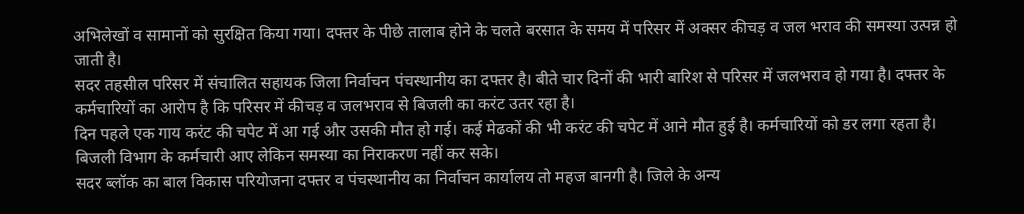अभिलेखों व सामानों को सुरक्षित किया गया। दफ्तर के पीछे तालाब होने के चलते बरसात के समय में परिसर में अक्सर कीचड़ व जल भराव की समस्या उत्पन्न हो जाती है।
सदर तहसील परिसर में संचालित सहायक जिला निर्वाचन पंचस्थानीय का दफ्तर है। बीते चार दिनों की भारी बारिश से परिसर में जलभराव हो गया है। दफ्तर के कर्मचारियों का आरोप है कि परिसर में कीचड़ व जलभराव से बिजली का करंट उतर रहा है।
दिन पहले एक गाय करंट की चपेट में आ गई और उसकी मौत हो गई। कई मेढकों की भी करंट की चपेट में आने मौत हुई है। कर्मचारियों को डर लगा रहता है। बिजली विभाग के कर्मचारी आए लेकिन समस्या का निराकरण नहीं कर सके।
सदर ब्लॉक का बाल विकास परियोजना दफ्तर व पंचस्थानीय का निर्वाचन कार्यालय तो महज बानगी है। जिले के अन्य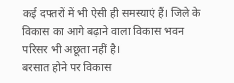कई दफ्तरों में भी ऐसी ही समस्याएं हैं। जिले के विकास का आगे बढ़ाने वाला विकास भवन परिसर भी अछूता नहीं है।
बरसात होने पर विकास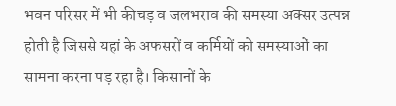भवन परिसर में भी कीचड़ व जलभराव की समस्या अक्सर उत्पन्न होती है जिससे यहां के अफसरों व कर्मियों को समस्याओं का सामना करना पड़ रहा है। किसानों के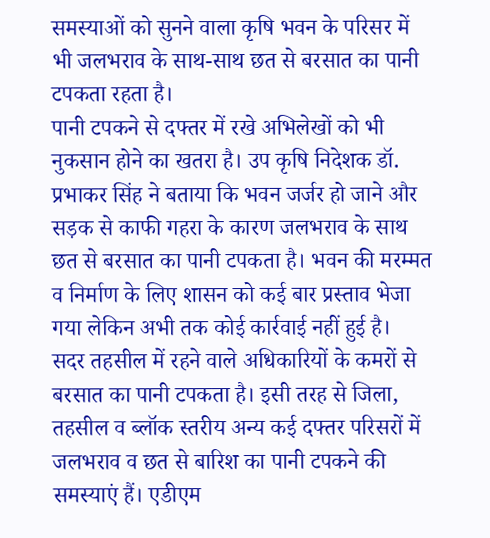समस्याओं को सुनने वाला कृषि भवन के परिसर में भी जलभराव के साथ-साथ छत से बरसात का पानी टपकता रहता है।
पानी टपकने से दफ्तर में रखे अभिलेखों को भी नुकसान होने का खतरा है। उप कृषि निदेशक डॉ. प्रभाकर सिंह ने बताया कि भवन जर्जर हो जाने और सड़क से काफी गहरा के कारण जलभराव के साथ छत से बरसात का पानी टपकता है। भवन की मरम्मत व निर्माण के लिए शासन को कई बार प्रस्ताव भेजा गया लेकिन अभी तक कोई कार्रवाई नहीं हुई है।
सदर तहसील में रहने वाले अधिकारियों के कमरों से बरसात का पानी टपकता है। इसी तरह से जिला, तहसील व ब्लॉक स्तरीय अन्य कई दफ्तर परिसरों में जलभराव व छत से बारिश का पानी टपकने की समस्याएं हैं। एडीएम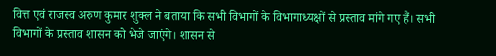वित्त एवं राजस्व अरुण कुमार शुक्ल ने बताया कि सभी विभागों के विभागाध्यक्षों से प्रस्ताव मांगे गए हैं। सभी विभागों के प्रस्ताव शासन को भेजे जाएंगे। शासन से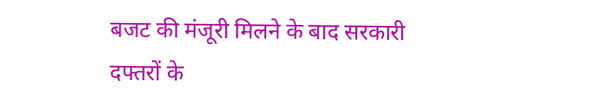बजट की मंजूरी मिलने के बाद सरकारी दफ्तरों के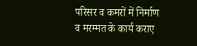परिसर व कमरों में निर्माण व मरम्मत के कार्य कराए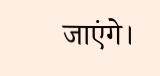जाएंगे।